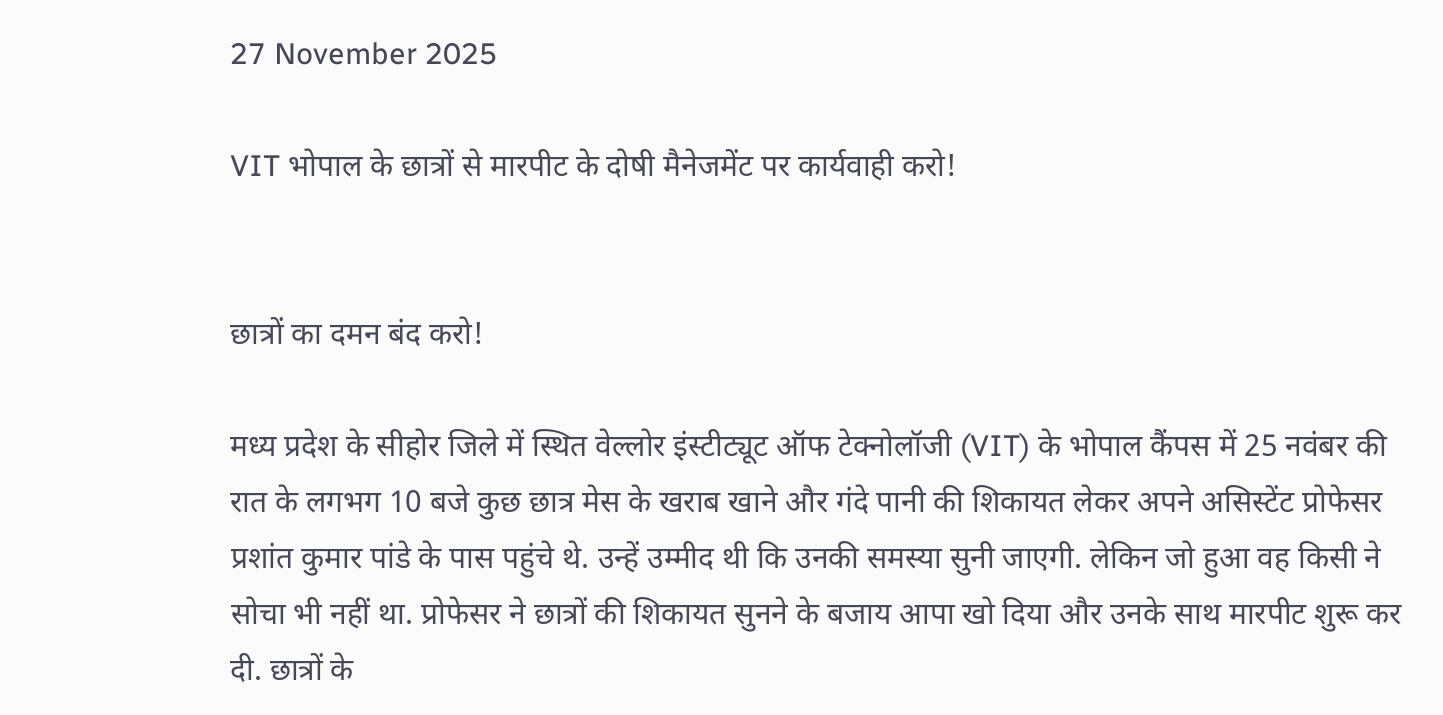27 November 2025

VIT भोपाल के छात्रों से मारपीट के दोषी मैनेजमेंट पर कार्यवाही करो!


छात्रों का दमन बंद करो!

मध्य प्रदेश के सीहोर जिले में स्थित वेल्लोर इंस्टीट्यूट ऑफ टेक्नोलॉजी (VIT) के भोपाल कैंपस में 25 नवंबर की रात के लगभग 10 बजे कुछ छात्र मेस के खराब खाने और गंदे पानी की शिकायत लेकर अपने असिस्टेंट प्रोफेसर प्रशांत कुमार पांडे के पास पहुंचे थे. उन्हें उम्मीद थी कि उनकी समस्या सुनी जाएगी. लेकिन जो हुआ वह किसी ने सोचा भी नहीं था. प्रोफेसर ने छात्रों की शिकायत सुनने के बजाय आपा खो दिया और उनके साथ मारपीट शुरू कर दी. छात्रों के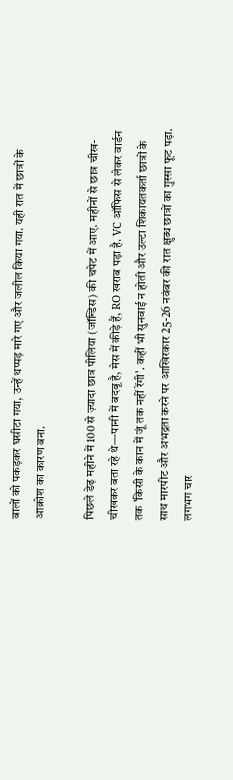बालों को पकड़कर घसीटा गया, उन्हें थप्पड़ मारे गए और जलील किया गया. यही रात में छात्रों के आक्रोश का कारण बना.

पिछले डेढ़ महीने में 100 से ज़्यादा छात्र पीलिया (जॉन्डिस) की चपेट में आए. महीनों से छात्र चीख-चीखकर बता रहे थे—पानी में बदबू है, मेस में कीड़े हैं, RO खराब पड़ा है. VC ऑफिस से लेकर वार्डन तक 'किसी के कान में जूं तक नहीं रेंगी'. कहीं भी सुनवाई न होती और उल्टा शिकायतकर्ता छात्रों के साथ मारपीट और अभद्रता करने पर आखिरकार 25-26 नवंबर की रात क्षुब्ध छात्रों का गुस्सा फूट पड़ा. लगभग चार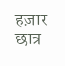हज़ार छात्र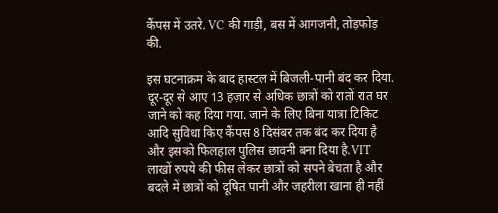कैंपस में उतरे. VC की गाड़ी, बस में आगजनी, तोड़फोड़ की.

इस घटनाक्रम के बाद हास्टल में बिजली-पानी बंद कर दिया. दूर-दूर से आए 13 हज़ार से अधिक छात्रों को रातों रात घर जाने को कह दिया गया. जाने के लिए बिना यात्रा टिकिट आदि सुविधा किए कैंपस 8 दिसंबर तक बंद कर दिया है और इसको फिलहाल पुलिस छावनी बना दिया है.VIT लाखों रुपये की फीस लेकर छात्रों को सपने बेचता है और बदले में छात्रों को दूषित पानी और जहरीला खाना ही नहीं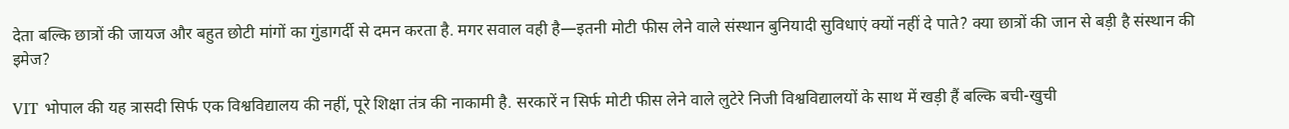देता बल्कि छात्रों की जायज और बहुत छोटी मांगों का गुंडागर्दी से दमन करता है. मगर सवाल वही है—इतनी मोटी फीस लेने वाले संस्थान बुनियादी सुविधाएं क्यों नहीं दे पाते? क्या छात्रों की जान से बड़ी है संस्थान की इमेज?

VIT भोपाल की यह त्रासदी सिर्फ एक विश्वविद्यालय की नहीं, पूरे शिक्षा तंत्र की नाकामी है. सरकारें न सिर्फ मोटी फीस लेने वाले लुटेरे निजी विश्वविद्यालयों के साथ में खड़ी हैं बल्कि बची-खुची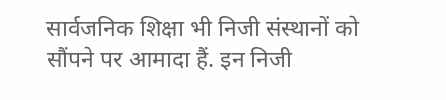सार्वजनिक शिक्षा भी निजी संस्थानों को सौंपने पर आमादा हैं. इन निजी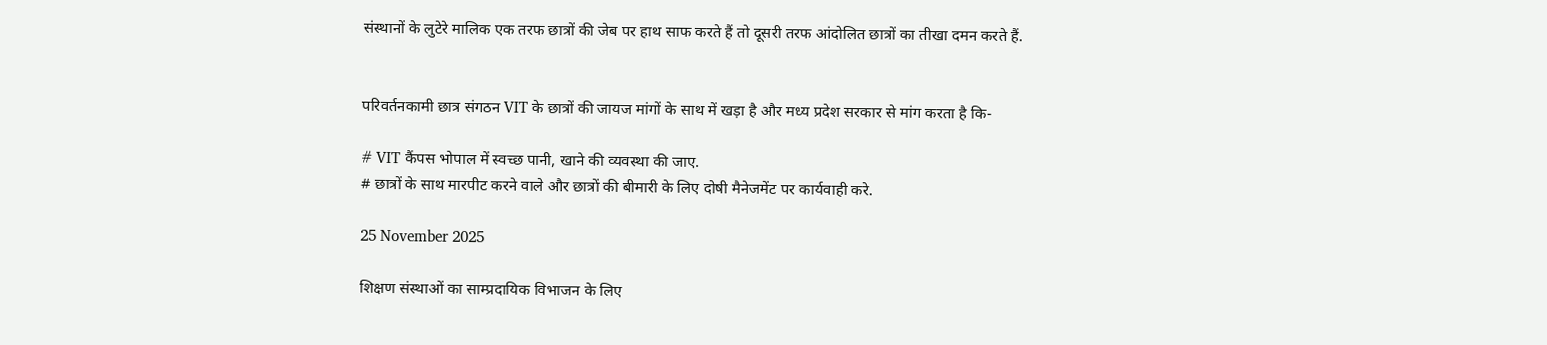संस्थानों के लुटेरे मालिक एक तरफ छात्रों की जेब पर हाथ साफ करते हैं तो दूसरी तरफ आंदोलित छात्रों का तीखा दमन करते हैं.


परिवर्तनकामी छात्र संगठन VIT के छात्रों की जायज मांगों के साथ में खड़ा है और मध्य प्रदेश सरकार से मांग करता है कि-

# VIT कैंपस भोपाल में स्वच्छ पानी, खाने की व्यवस्था की जाए.
# छात्रों के साथ मारपीट करने वाले और छात्रों की बीमारी के लिए दोषी मैनेजमेंट पर कार्यवाही करे.

25 November 2025

शिक्षण संस्थाओं का साम्प्रदायिक विभाजन के लिए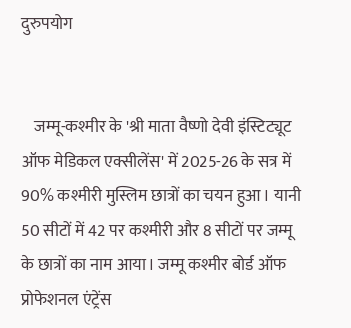दुरुपयोग


    जम्मू-कश्मीर के 'श्री माता वैष्णो देवी इंस्टिट्यूट ऑफ मेडिकल एक्सीलेंस' में 2025-26 के सत्र में 90% कश्मीरी मुस्लिम छात्रों का चयन हुआ। यानी 50 सीटों में 42 पर कश्मीरी और 8 सीटों पर जम्मू के छात्रों का नाम आया। जम्मू कश्मीर बोर्ड ऑफ प्रोफेशनल एंट्रेंस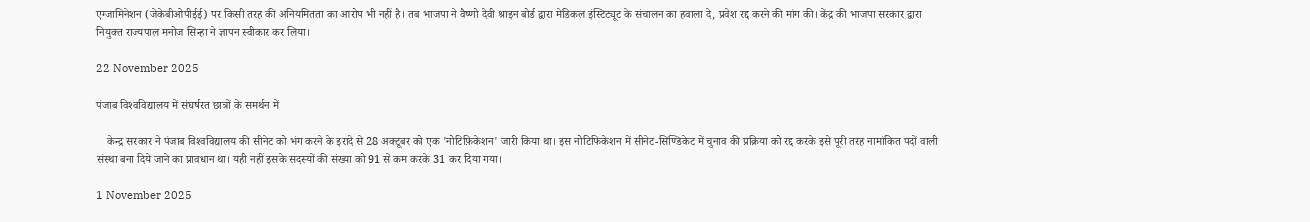एग्जामिनेशन (जेकेबीओपीईई) पर किसी तरह की अनियमितता का आरोप भी नहीं है। तब भाजपा ने वैष्णो देवी श्राइन बोर्ड द्वारा मेडिकल इंस्टिट्यूट के संचालन का हवाला दे, प्रवेश रद्द करने की मांग की। केंद्र की भाजपा सरकार द्वारा नियुक्त राज्यपाल मनोज सिन्हा ने ज्ञापन स्वीकार कर लिया।

22 November 2025

पंजाब विश्‍वविद्यालय में संघर्षरत छात्रों के समर्थन में

    केन्द्र सरकार ने पंजाब विश्‍वविद्यालय की सीनेट को भंग करने के इरादे से 28 अक्टूबर को एक 'नोटिफ़िकेशन' जारी किया था। इस नोटिफिकेशन में सीनेट-सिण्डिकेट में चुनाव की प्रक्रिया को रद्द करके इसे पूरी तरह नामांकित पदों वाली संस्था बना दिये जाने का प्रावधान था। यही नहीं इसके सदस्यों की संख्या को 91 से कम करके 31 कर दिया गया।

1 November 2025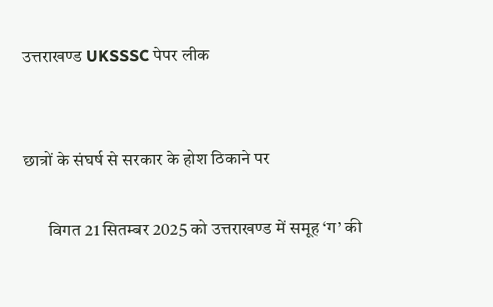उत्तराखण्ड UKSSSC पेपर लीक


छात्रों के संघर्ष से सरकार के होश ठिकाने पर

       विगत 21 सितम्बर 2025 को उत्तराखण्ड में समूह ‘ग’ की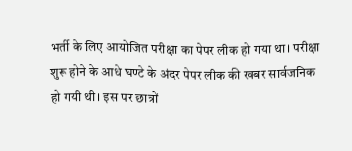भर्ती के लिए आयोजित परीक्षा का पेपर लीक हो गया था। परीक्षा शुरू होने के आधे घण्टे के अंदर पेपर लीक की खबर सार्वजनिक हो गयी थी। इस पर छात्रों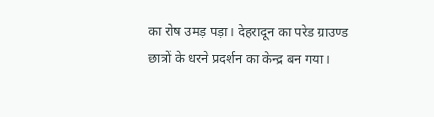का रोष उमड़ पड़ा। देहरादून का परेड ग्राउण्ड छात्रों के धरने प्रदर्शन का केन्द्र बन गया।